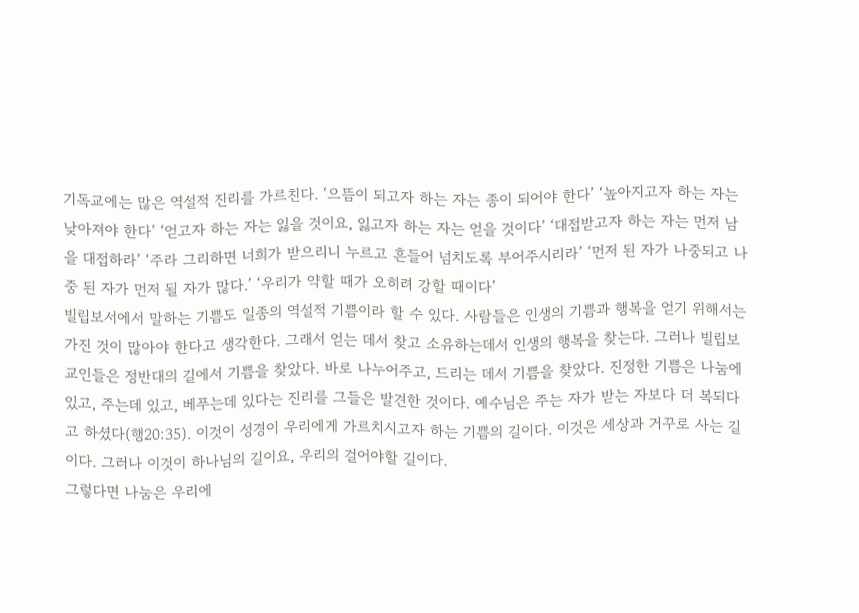기독교에는 많은 역설적 진리를 가르친다. ‘으뜸이 되고자 하는 자는 종이 되어야 한다’ ‘높아지고자 하는 자는 낮아져야 한다’ ‘얻고자 하는 자는 잃을 것이요, 잃고자 하는 자는 얻을 것이다’ ‘대접받고자 하는 자는 먼저 남을 대접하라’ ‘주라 그리하면 너희가 받으리니 누르고 흔들어 넘치도록 부어주시리라’ ‘먼저 된 자가 나중되고 나중 된 자가 먼저 될 자가 많다.’ ‘우리가 약할 때가 오히려 강할 때이다’
빌립보서에서 말하는 기쁨도 일종의 역설적 기쁨이라 할 수 있다. 사람들은 인생의 기쁨과 행복을 얻기 위해서는 가진 것이 많아야 한다고 생각한다. 그래서 얻는 데서 찾고 소유하는데서 인생의 행복을 찾는다. 그러나 빌립보 교인들은 정반대의 길에서 기쁨을 찾았다. 바로 나누어주고, 드리는 데서 기쁨을 찾았다. 진정한 기쁨은 나눔에 있고, 주는데 있고, 베푸는데 있다는 진리를 그들은 발견한 것이다. 예수님은 주는 자가 받는 자보다 더 복되다고 하셨다(행20:35). 이것이 성경이 우리에게 가르치시고자 하는 기쁨의 길이다. 이것은 세상과 거꾸로 사는 길이다. 그러나 이것이 하나님의 길이요, 우리의 걸어야할 길이다.
그렇다면 나눔은 우리에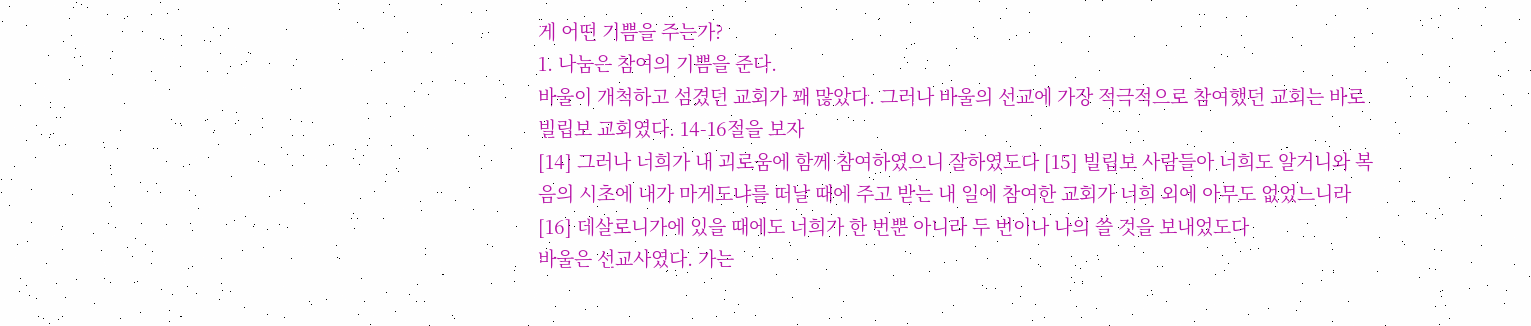게 어떤 기쁨을 주는가?
1. 나눔은 참여의 기쁨을 준다.
바울이 개척하고 섬겼던 교회가 꽤 많았다. 그러나 바울의 선교에 가장 적극적으로 참여했던 교회는 바로 빌립보 교회였다. 14-16절을 보자
[14] 그러나 너희가 내 괴로움에 함께 참여하였으니 잘하였도다 [15] 빌립보 사람들아 너희도 알거니와 복음의 시초에 내가 마게도냐를 떠날 때에 주고 받는 내 일에 참여한 교회가 너희 외에 아무도 없었느니라 [16] 데살로니가에 있을 때에도 너희가 한 번뿐 아니라 두 번이나 나의 쓸 것을 보내었도다
바울은 선교사였다. 가는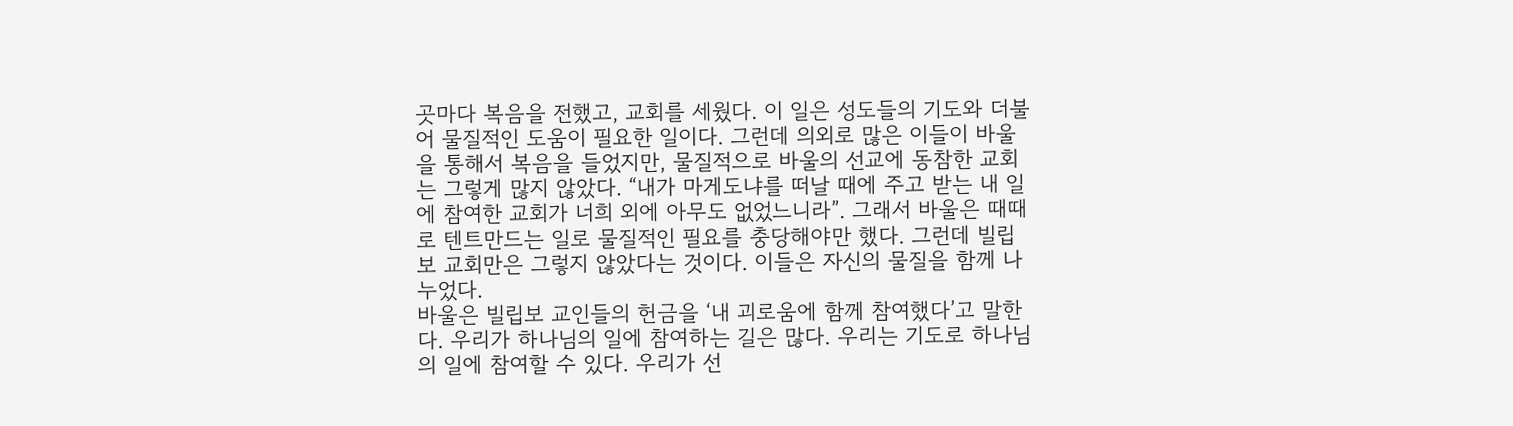곳마다 복음을 전했고, 교회를 세웠다. 이 일은 성도들의 기도와 더불어 물질적인 도움이 필요한 일이다. 그런데 의외로 많은 이들이 바울을 통해서 복음을 들었지만, 물질적으로 바울의 선교에 동참한 교회는 그렇게 많지 않았다. “내가 마게도냐를 떠날 때에 주고 받는 내 일에 참여한 교회가 너희 외에 아무도 없었느니라”. 그래서 바울은 때때로 텐트만드는 일로 물질적인 필요를 충당해야만 했다. 그런데 빌립보 교회만은 그렇지 않았다는 것이다. 이들은 자신의 물질을 함께 나누었다.
바울은 빌립보 교인들의 헌금을 ‘내 괴로움에 함께 참여했다’고 말한다. 우리가 하나님의 일에 참여하는 길은 많다. 우리는 기도로 하나님의 일에 참여할 수 있다. 우리가 선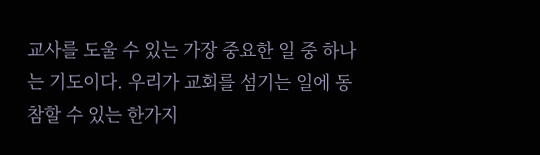교사를 도울 수 있는 가장 중요한 일 중 하나는 기도이다. 우리가 교회를 섬기는 일에 동참할 수 있는 한가지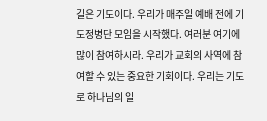길은 기도이다. 우리가 매주일 예배 전에 기도정병단 모임을 시작했다. 여러분 여기에 많이 참여하시라. 우리가 교회의 사역에 참여할 수 있는 중요한 기회이다. 우리는 기도로 하나님의 일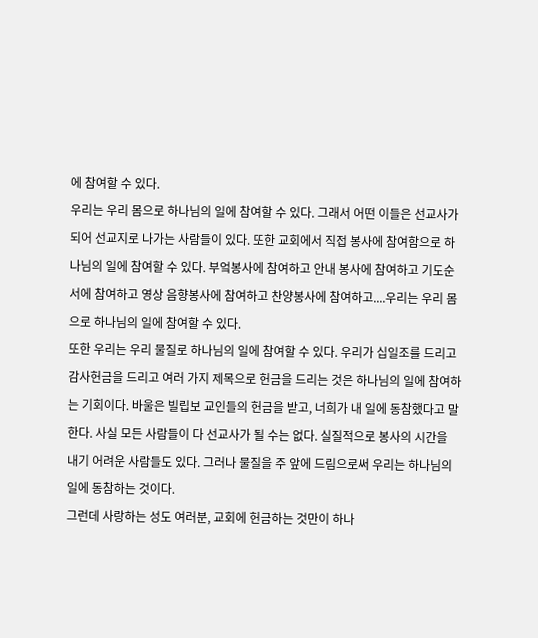에 참여할 수 있다.
우리는 우리 몸으로 하나님의 일에 참여할 수 있다. 그래서 어떤 이들은 선교사가 되어 선교지로 나가는 사람들이 있다. 또한 교회에서 직접 봉사에 참여함으로 하나님의 일에 참여할 수 있다. 부엌봉사에 참여하고 안내 봉사에 참여하고 기도순서에 참여하고 영상 음향봉사에 참여하고 찬양봉사에 참여하고....우리는 우리 몸으로 하나님의 일에 참여할 수 있다.
또한 우리는 우리 물질로 하나님의 일에 참여할 수 있다. 우리가 십일조를 드리고 감사헌금을 드리고 여러 가지 제목으로 헌금을 드리는 것은 하나님의 일에 참여하는 기회이다. 바울은 빌립보 교인들의 헌금을 받고, 너희가 내 일에 동참했다고 말한다. 사실 모든 사람들이 다 선교사가 될 수는 없다. 실질적으로 봉사의 시간을 내기 어려운 사람들도 있다. 그러나 물질을 주 앞에 드림으로써 우리는 하나님의 일에 동참하는 것이다.
그런데 사랑하는 성도 여러분, 교회에 헌금하는 것만이 하나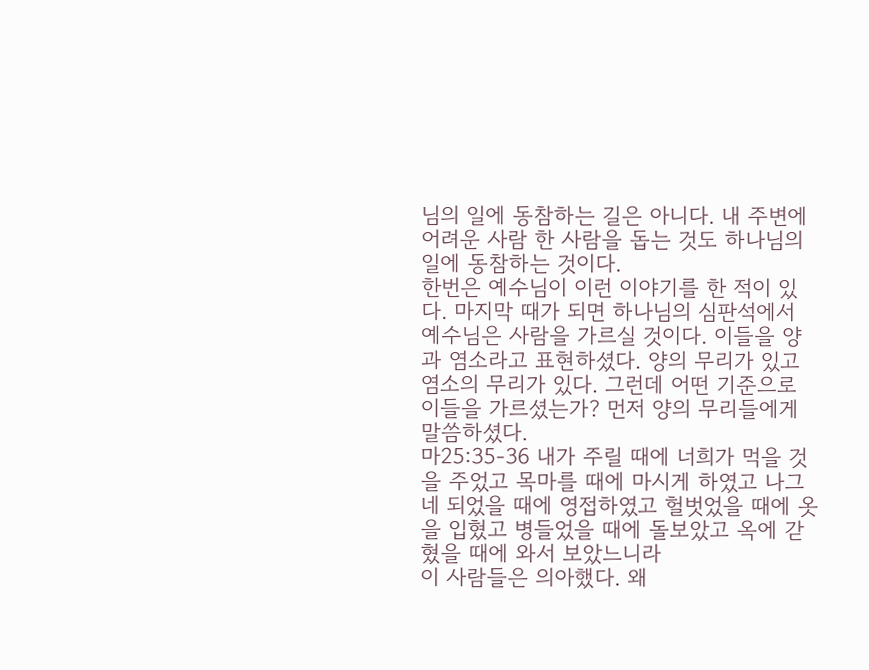님의 일에 동참하는 길은 아니다. 내 주변에 어려운 사람 한 사람을 돕는 것도 하나님의 일에 동참하는 것이다.
한번은 예수님이 이런 이야기를 한 적이 있다. 마지막 때가 되면 하나님의 심판석에서 예수님은 사람을 가르실 것이다. 이들을 양과 염소라고 표현하셨다. 양의 무리가 있고 염소의 무리가 있다. 그런데 어떤 기준으로 이들을 가르셨는가? 먼저 양의 무리들에게 말씀하셨다.
마25:35-36 내가 주릴 때에 너희가 먹을 것을 주었고 목마를 때에 마시게 하였고 나그네 되었을 때에 영접하였고 헐벗었을 때에 옷을 입혔고 병들었을 때에 돌보았고 옥에 갇혔을 때에 와서 보았느니라
이 사람들은 의아했다. 왜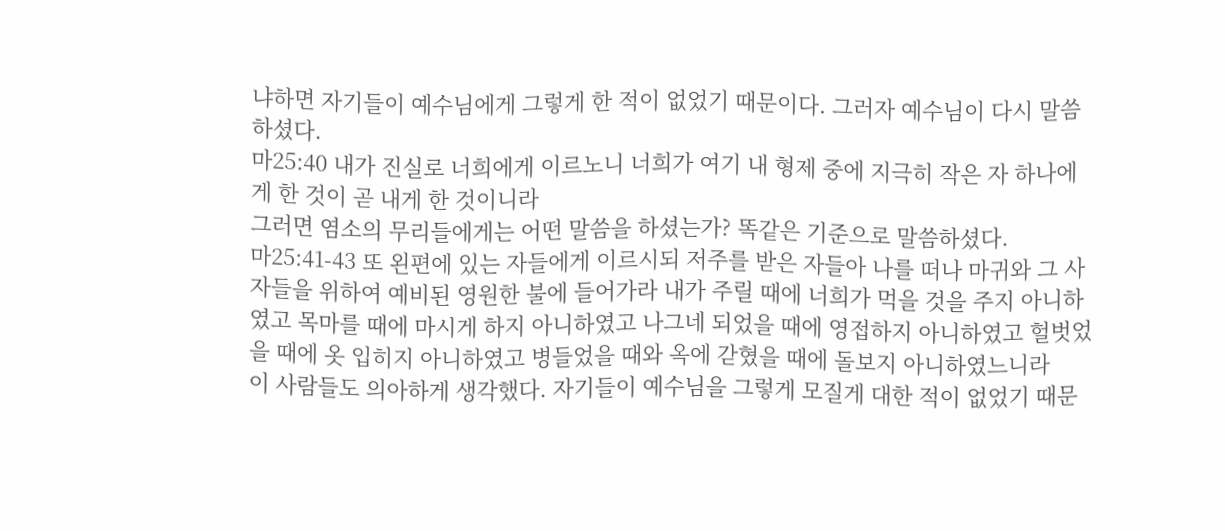냐하면 자기들이 예수님에게 그렇게 한 적이 없었기 때문이다. 그러자 예수님이 다시 말씀하셨다.
마25:40 내가 진실로 너희에게 이르노니 너희가 여기 내 형제 중에 지극히 작은 자 하나에게 한 것이 곧 내게 한 것이니라
그러면 염소의 무리들에게는 어떤 말씀을 하셨는가? 똑같은 기준으로 말씀하셨다.
마25:41-43 또 왼편에 있는 자들에게 이르시되 저주를 받은 자들아 나를 떠나 마귀와 그 사자들을 위하여 예비된 영원한 불에 들어가라 내가 주릴 때에 너희가 먹을 것을 주지 아니하였고 목마를 때에 마시게 하지 아니하였고 나그네 되었을 때에 영접하지 아니하였고 헐벗었을 때에 옷 입히지 아니하였고 병들었을 때와 옥에 갇혔을 때에 돌보지 아니하였느니라
이 사람들도 의아하게 생각했다. 자기들이 예수님을 그렇게 모질게 대한 적이 없었기 때문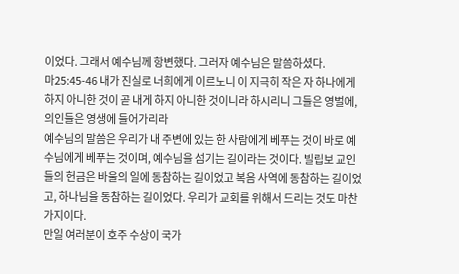이었다. 그래서 예수님께 항변했다. 그러자 예수님은 말씀하셨다.
마25:45-46 내가 진실로 너희에게 이르노니 이 지극히 작은 자 하나에게 하지 아니한 것이 곧 내게 하지 아니한 것이니라 하시리니 그들은 영벌에, 의인들은 영생에 들어가리라
예수님의 말씀은 우리가 내 주변에 있는 한 사람에게 베푸는 것이 바로 예수님에게 베푸는 것이며, 예수님을 섬기는 길이라는 것이다. 빌립보 교인들의 헌금은 바울의 일에 동참하는 길이었고 복음 사역에 동참하는 길이었고, 하나님을 동참하는 길이었다. 우리가 교회를 위해서 드리는 것도 마찬가지이다.
만일 여러분이 호주 수상이 국가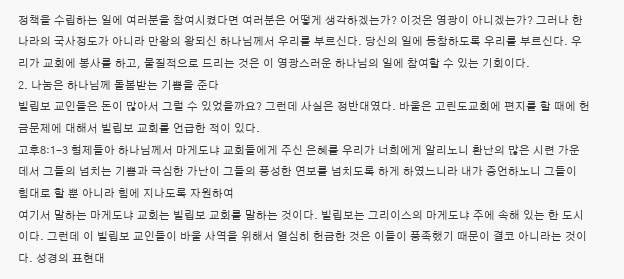정책을 수립하는 일에 여러분을 참여시켰다면 여러분은 어떻게 생각하겠는가? 이것은 영광이 아니겠는가? 그러나 한 나라의 국사정도가 아니라 만왕의 왕되신 하나님께서 우리를 부르신다. 당신의 일에 동참하도록 우리를 부르신다. 우리가 교회에 봉사를 하고, 물질적으로 드리는 것은 이 영광스러운 하나님의 일에 참여할 수 있는 기회이다.
2. 나눔은 하나님께 돌봄받는 기쁨을 준다
빌립보 교인들은 돈이 많아서 그럴 수 있었을까요? 그런데 사실은 정반대였다. 바울은 고린도교회에 편지를 할 때에 헌금문제에 대해서 빌립보 교회를 언급한 적이 있다.
고후8:1-3 형제들아 하나님께서 마게도냐 교회들에게 주신 은혜를 우리가 너희에게 알리노니 환난의 많은 시련 가운데서 그들의 넘치는 기쁨과 극심한 가난이 그들의 풍성한 연보를 넘치도록 하게 하였느니라 내가 증언하노니 그들이 힘대로 할 뿐 아니라 힘에 지나도록 자원하여
여기서 말하는 마게도냐 교회는 빌립보 교회를 말하는 것이다. 빌립보는 그리이스의 마게도냐 주에 속해 있는 한 도시이다. 그런데 이 빌립보 교인들이 바울 사역을 위해서 열심히 헌금한 것은 이들이 풍족했기 때문이 결코 아니라는 것이다. 성경의 표현대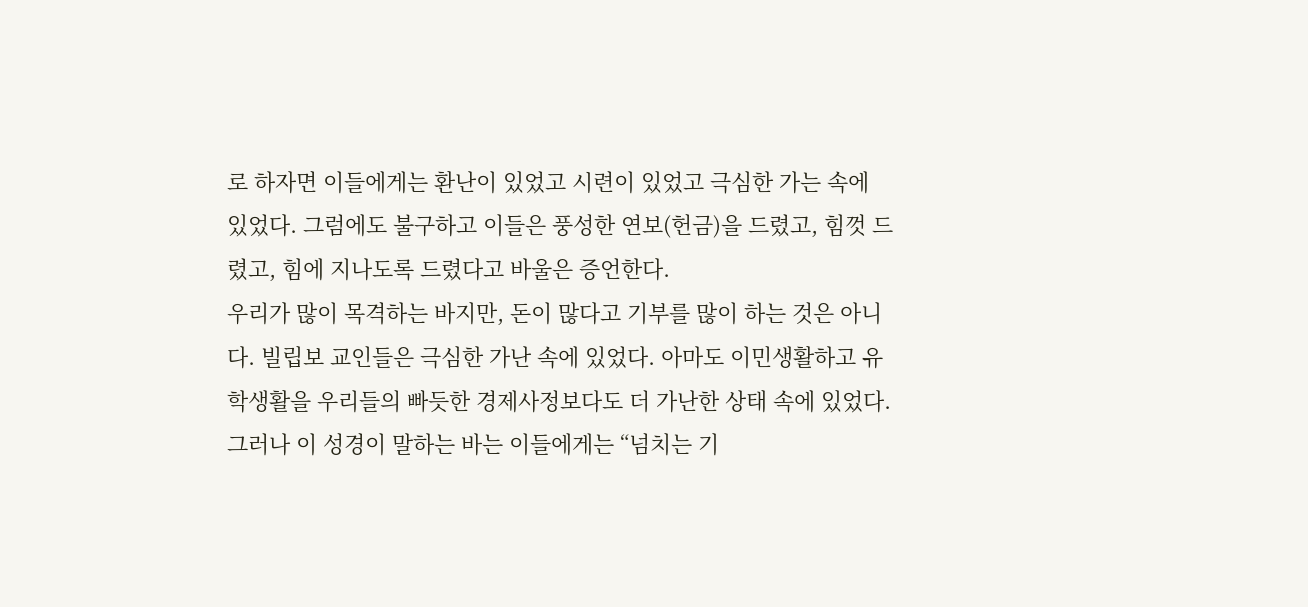로 하자면 이들에게는 환난이 있었고 시련이 있었고 극심한 가는 속에 있었다. 그럼에도 불구하고 이들은 풍성한 연보(헌금)을 드렸고, 힘껏 드렸고, 힘에 지나도록 드렸다고 바울은 증언한다.
우리가 많이 목격하는 바지만, 돈이 많다고 기부를 많이 하는 것은 아니다. 빌립보 교인들은 극심한 가난 속에 있었다. 아마도 이민생활하고 유학생활을 우리들의 빠듯한 경제사정보다도 더 가난한 상태 속에 있었다. 그러나 이 성경이 말하는 바는 이들에게는 “넘치는 기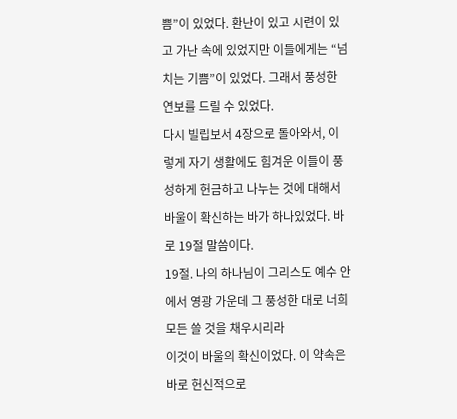쁨”이 있었다. 환난이 있고 시련이 있고 가난 속에 있었지만 이들에게는 “넘치는 기쁨”이 있었다. 그래서 풍성한 연보를 드릴 수 있었다.
다시 빌립보서 4장으로 돌아와서, 이렇게 자기 생활에도 힘겨운 이들이 풍성하게 헌금하고 나누는 것에 대해서 바울이 확신하는 바가 하나있었다. 바로 19절 말씀이다.
19절. 나의 하나님이 그리스도 예수 안에서 영광 가운데 그 풍성한 대로 너희 모든 쓸 것을 채우시리라
이것이 바울의 확신이었다. 이 약속은 바로 헌신적으로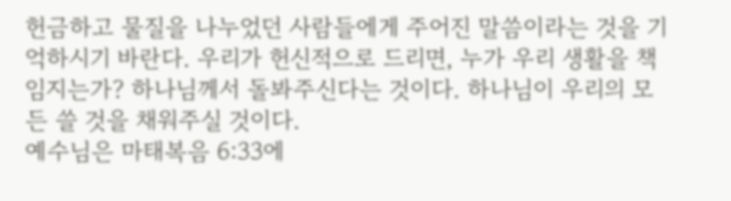헌금하고 물질을 나누었던 사람들에게 주어진 말씀이라는 것을 기억하시기 바란다. 우리가 헌신적으로 드리면, 누가 우리 생활을 책임지는가? 하나님께서 돌봐주신다는 것이다. 하나님이 우리의 모든 쓸 것을 채워주실 것이다.
예수님은 마태복음 6:33에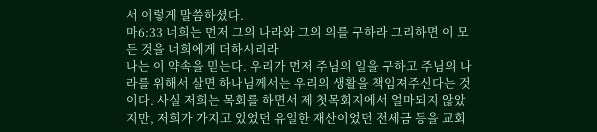서 이렇게 말씀하셨다.
마6:33 너희는 먼저 그의 나라와 그의 의를 구하라 그리하면 이 모든 것을 너희에게 더하시리라
나는 이 약속을 믿는다. 우리가 먼저 주님의 일을 구하고 주님의 나라를 위해서 살면 하나님께서는 우리의 생활을 책임져주신다는 것이다. 사실 저희는 목회를 하면서 제 첫목회지에서 얼마되지 않았지만, 저희가 가지고 있었던 유일한 재산이었던 전세금 등을 교회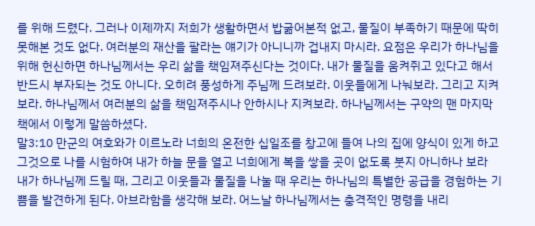를 위해 드렸다. 그러나 이제까지 저희가 생활하면서 밥굶어본적 없고, 물질이 부족하기 때문에 딱히 못해본 것도 없다. 여러분의 재산을 팔라는 얘기가 아니니까 겁내지 마시라. 요점은 우리가 하나님을 위해 헌신하면 하나님께서는 우리 삶을 책임져주신다는 것이다. 내가 물질을 움켜쥐고 있다고 해서 반드시 부자되는 것도 아니다. 오히려 풍성하게 주님께 드려보라. 이웃들에게 나눠보라. 그리고 지켜보라. 하나님께서 여러분의 삶을 책임져주시나 안하시나 지켜보라. 하나님께서는 구약의 맨 마지막 책에서 이렇게 말씀하셨다.
말3:10 만군의 여호와가 이르노라 너희의 온전한 십일조를 창고에 들여 나의 집에 양식이 있게 하고 그것으로 나를 시험하여 내가 하늘 문을 열고 너희에게 복을 쌓을 곳이 없도록 붓지 아니하나 보라
내가 하나님께 드릴 때, 그리고 이웃들과 물질을 나눌 때 우리는 하나님의 특별한 공급을 경험하는 기쁨을 발견하게 된다. 아브라함을 생각해 보라. 어느날 하나님께서는 충격적인 명령을 내리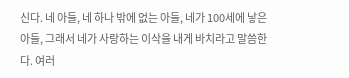신다. 네 아들, 네 하나 밖에 없는 아들, 네가 100세에 낳은 아들, 그래서 네가 사랑하는 이삭을 내게 바치라고 말씀한다. 여러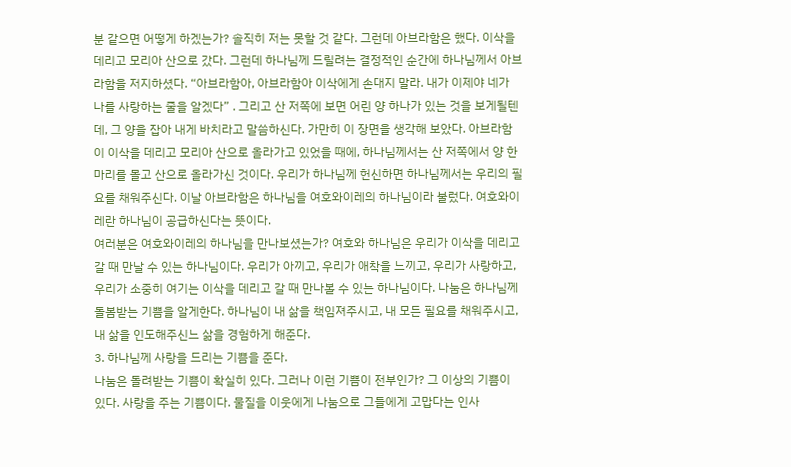분 같으면 어떻게 하겠는가? 솔직히 저는 못할 것 같다. 그런데 아브라함은 했다. 이삭을 데리고 모리아 산으로 갔다. 그런데 하나님께 드릴려는 결정적인 순간에 하나님께서 아브라함을 저지하셨다. “아브라함아, 아브라함아 이삭에게 손대지 말라. 내가 이제야 네가 나를 사랑하는 줄을 알겠다” . 그리고 산 저쪽에 보면 어린 양 하나가 있는 것을 보게될텐데, 그 양을 잡아 내게 바치라고 말씀하신다. 가만히 이 장면을 생각해 보았다. 아브라함이 이삭을 데리고 모리아 산으로 올라가고 있었을 때에, 하나님께서는 산 저쪽에서 양 한마리를 몰고 산으로 올라가신 것이다. 우리가 하나님께 헌신하면 하나님께서는 우리의 필요를 채워주신다. 이날 아브라함은 하나님을 여호와이레의 하나님이라 불렀다. 여호와이레란 하나님이 공급하신다는 뜻이다.
여러분은 여호와이레의 하나님을 만나보셨는가? 여호와 하나님은 우리가 이삭을 데리고 갈 때 만날 수 있는 하나님이다. 우리가 아끼고, 우리가 애착을 느끼고, 우리가 사랑하고, 우리가 소중히 여기는 이삭을 데리고 갈 때 만나볼 수 있는 하나님이다. 나눔은 하나님께 돌봄받는 기쁨을 알게한다. 하나님이 내 삶을 책임져주시고, 내 모든 필요를 채워주시고, 내 삶을 인도해주신느 삶을 경험하게 해준다.
3. 하나님께 사랑을 드리는 기쁨을 준다.
나눔은 돌려받는 기쁨이 확실히 있다. 그러나 이런 기쁨이 전부인가? 그 이상의 기쁨이 있다. 사랑을 주는 기쁨이다. 물질을 이웃에게 나눔으로 그들에게 고맙다는 인사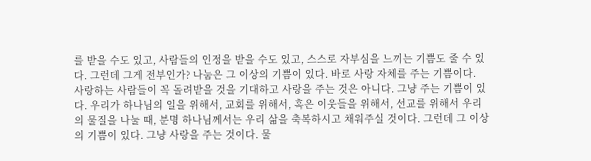를 받을 수도 있고, 사람들의 인정을 받을 수도 있고, 스스로 자부심을 느끼는 기쁨도 줄 수 있다. 그런데 그게 전부인가? 나눔은 그 이상의 기쁨이 있다. 바로 사랑 자체를 주는 기쁨이다.
사랑하는 사람들이 꼭 돌려받을 것을 기대하고 사랑을 주는 것은 아니다. 그냥 주는 기쁨이 있다. 우리가 하나님의 일을 위해서, 교회를 위해서, 혹은 이웃들을 위해서, 선교를 위해서 우리의 물질을 나눌 때, 분명 하나님께서는 우리 삶을 축복하시고 채워주실 것이다. 그런데 그 이상의 기쁨이 있다. 그냥 사랑을 주는 것이다. 물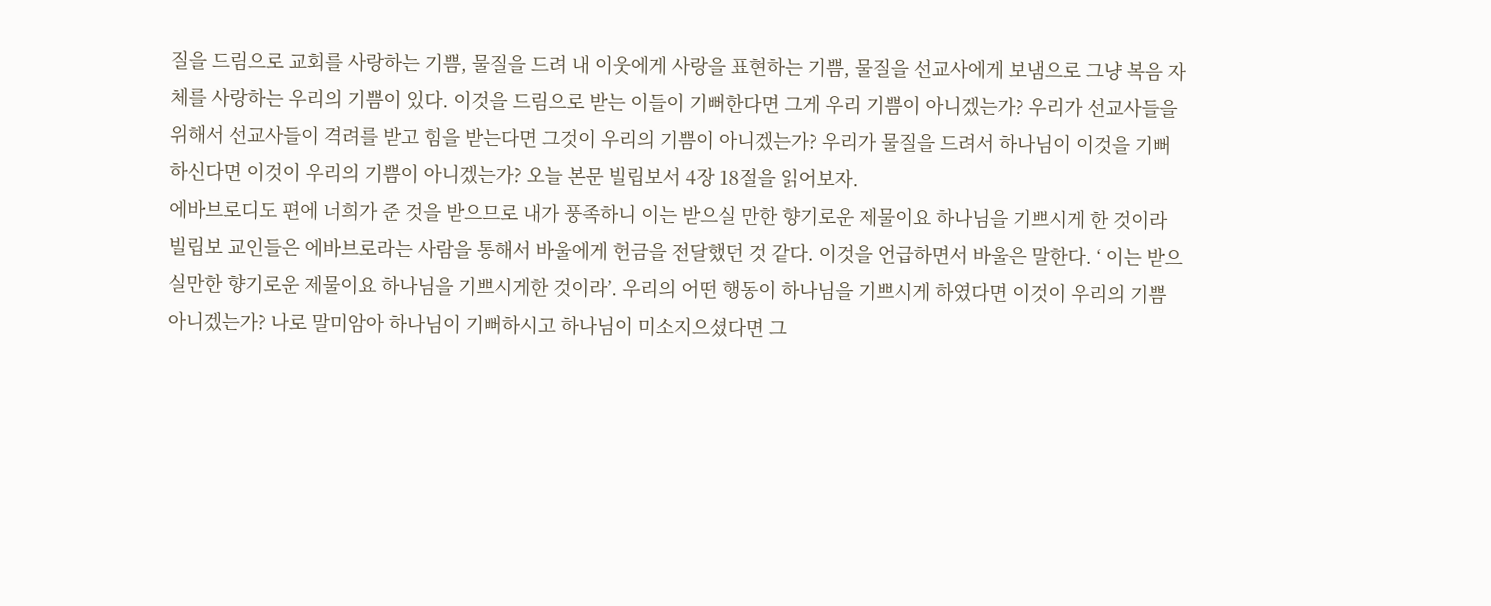질을 드림으로 교회를 사랑하는 기쁨, 물질을 드려 내 이웃에게 사랑을 표현하는 기쁨, 물질을 선교사에게 보냄으로 그냥 복음 자체를 사랑하는 우리의 기쁨이 있다. 이것을 드림으로 받는 이들이 기뻐한다면 그게 우리 기쁨이 아니겠는가? 우리가 선교사들을 위해서 선교사들이 격려를 받고 힘을 받는다면 그것이 우리의 기쁨이 아니겠는가? 우리가 물질을 드려서 하나님이 이것을 기뻐하신다면 이것이 우리의 기쁨이 아니겠는가? 오늘 본문 빌립보서 4장 18절을 읽어보자.
에바브로디도 편에 너희가 준 것을 받으므로 내가 풍족하니 이는 받으실 만한 향기로운 제물이요 하나님을 기쁘시게 한 것이라
빌립보 교인들은 에바브로라는 사람을 통해서 바울에게 헌금을 전달했던 것 같다. 이것을 언급하면서 바울은 말한다. ‘ 이는 받으실만한 향기로운 제물이요 하나님을 기쁘시게한 것이라’. 우리의 어떤 행동이 하나님을 기쁘시게 하였다면 이것이 우리의 기쁨 아니겠는가? 나로 말미암아 하나님이 기뻐하시고 하나님이 미소지으셨다면 그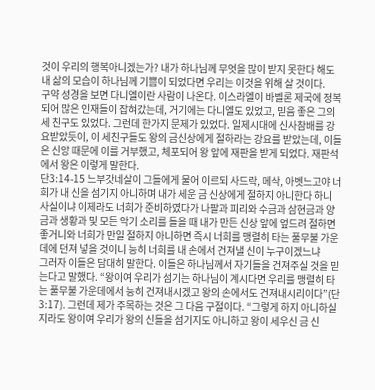것이 우리의 행복아니겠는가? 내가 하나님께 무엇을 많이 받지 못한다 해도 내 삶의 모습이 하나님께 기쁨이 되었다면 우리는 이것을 위해 살 것이다.
구약 성경을 보면 다니엘이란 사람이 나온다. 이스라엘이 바벨론 제국에 정복되어 많은 인재들이 잡혀갔는데, 거기에는 다니엘도 있었고, 믿음 좋은 그의 세 친구도 있었다. 그런데 한가지 문제가 있었다. 일제시대에 신사참배를 강요받았듯이, 이 세친구들도 왕의 금신상에게 절하라는 강요를 받았는데, 이들은 신앙 때문에 이를 거부했고, 체포되어 왕 앞에 재판을 받게 되었다. 재판석에서 왕은 이렇게 말한다.
단3:14-15 느부갓네살이 그들에게 물어 이르되 사드락, 메삭, 아벳느고야 너희가 내 신을 섬기지 아니하며 내가 세운 금 신상에게 절하지 아니한다 하니 사실이냐 이제라도 너희가 준비하였다가 나팔과 피리와 수금과 삼현금과 양금과 생황과 및 모든 악기 소리를 들을 때 내가 만든 신상 앞에 엎드려 절하면 좋거니와 너희가 만일 절하지 아니하면 즉시 너희를 맹렬히 타는 풀무불 가운데에 던져 넣을 것이니 능히 너희를 내 손에서 건져낼 신이 누구이겠느냐
그러자 이들은 담대히 말한다. 이들은 하나님께서 자기들을 건져주실 것을 믿는다고 말했다. “왕이여 우리가 섬기는 하나님이 계시다면 우리를 맹렬히 타는 풀무불 가운데에서 능히 건져내시겠고 왕의 손에서도 건져내시리이다”(단3:17). 그런데 제가 주목하는 것은 그 다음 구절이다. “그렇게 하지 아니하실지라도 왕이여 우리가 왕의 신들을 섬기지도 아니하고 왕이 세우신 금 신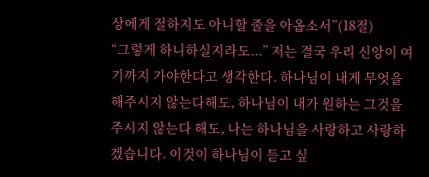상에게 절하지도 아니할 줄을 아옵소서”(18절)
“그렇게 하니하실지라도...” 저는 결국 우리 신앙이 여기까지 가야한다고 생각한다. 하나님이 내게 무엇을 해주시지 않는다해도, 하나님이 내가 원하는 그것을 주시지 않는다 해도, 나는 하나님을 사랑하고 사랑하겠습니다. 이것이 하나님이 듣고 싶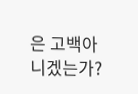은 고백아니겠는가?